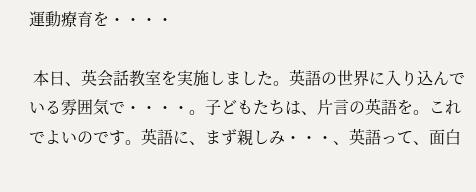運動療育を・・・・

 本日、英会話教室を実施しました。英語の世界に入り込んでいる雰囲気で・・・・。子どもたちは、片言の英語を。これでよいのです。英語に、まず親しみ・・・、英語って、面白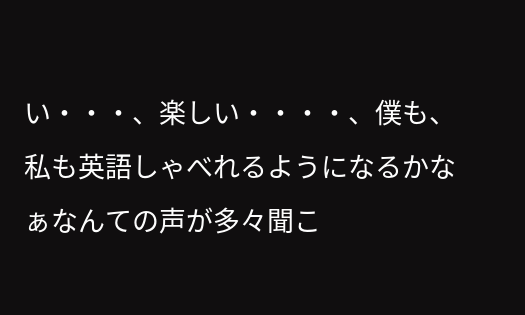い・・・、楽しい・・・・、僕も、私も英語しゃべれるようになるかなぁなんての声が多々聞こ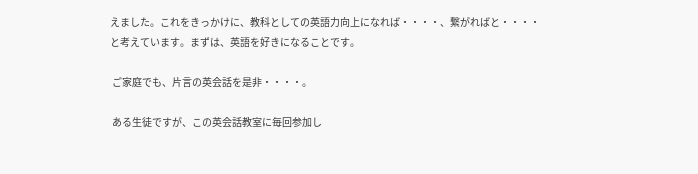えました。これをきっかけに、教科としての英語力向上になれば・・・・、繋がればと・・・・と考えています。まずは、英語を好きになることです。

 ご家庭でも、片言の英会話を是非・・・・。

 ある生徒ですが、この英会話教室に毎回参加し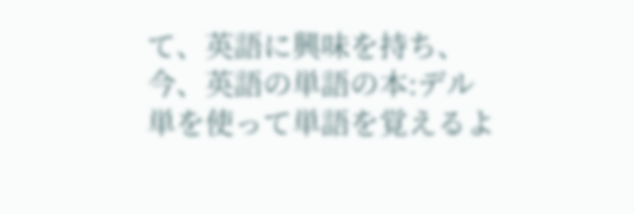て、英語に興味を持ち、今、英語の単語の本:デル単を使って単語を覚えるよ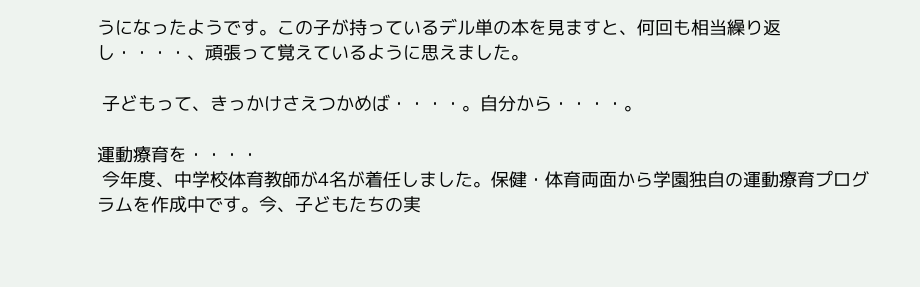うになったようです。この子が持っているデル単の本を見ますと、何回も相当繰り返し・・・・、頑張って覚えているように思えました。

 子どもって、きっかけさえつかめば・・・・。自分から・・・・。

運動療育を・・・・
 今年度、中学校体育教師が4名が着任しました。保健・体育両面から学園独自の運動療育プログラムを作成中です。今、子どもたちの実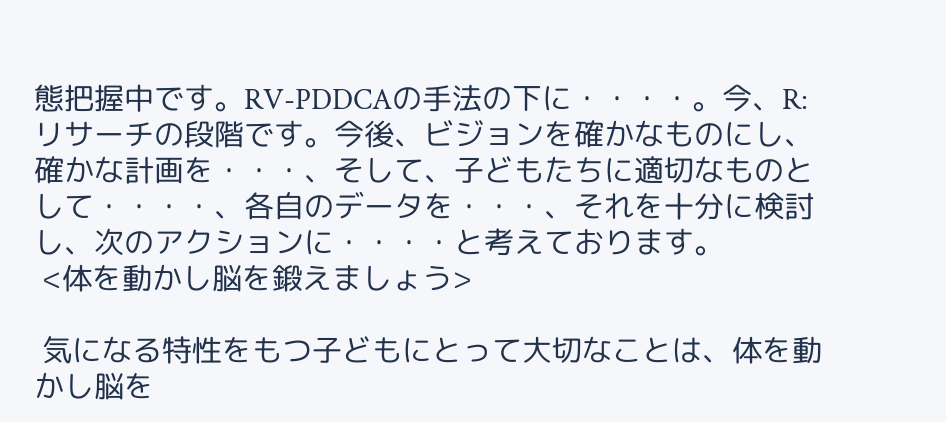態把握中です。RV-PDDCAの手法の下に・・・・。今、R:リサーチの段階です。今後、ビジョンを確かなものにし、確かな計画を・・・、そして、子どもたちに適切なものとして・・・・、各自のデータを・・・、それを十分に検討し、次のアクションに・・・・と考えております。
 <体を動かし脳を鍛えましょう>

 気になる特性をもつ子どもにとって大切なことは、体を動かし脳を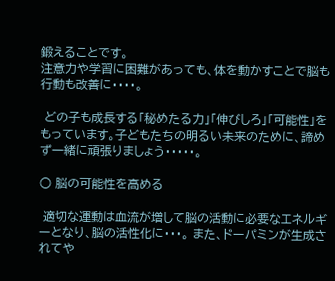鍛えることです。
注意力や学習に困難があっても、体を動かすことで脳も行動も改善に・・・・。

 どの子も成長する「秘めたる力」「伸びしろ」「可能性」をもっています。子どもたちの明るい未来のために、諦めず一緒に頑張りましょう・・・・・。

○ 脳の可能性を高める

 適切な運動は血流が増して脳の活動に必要なエネルギーとなり、脳の活性化に・・・。 また、ドーパミンが生成されてや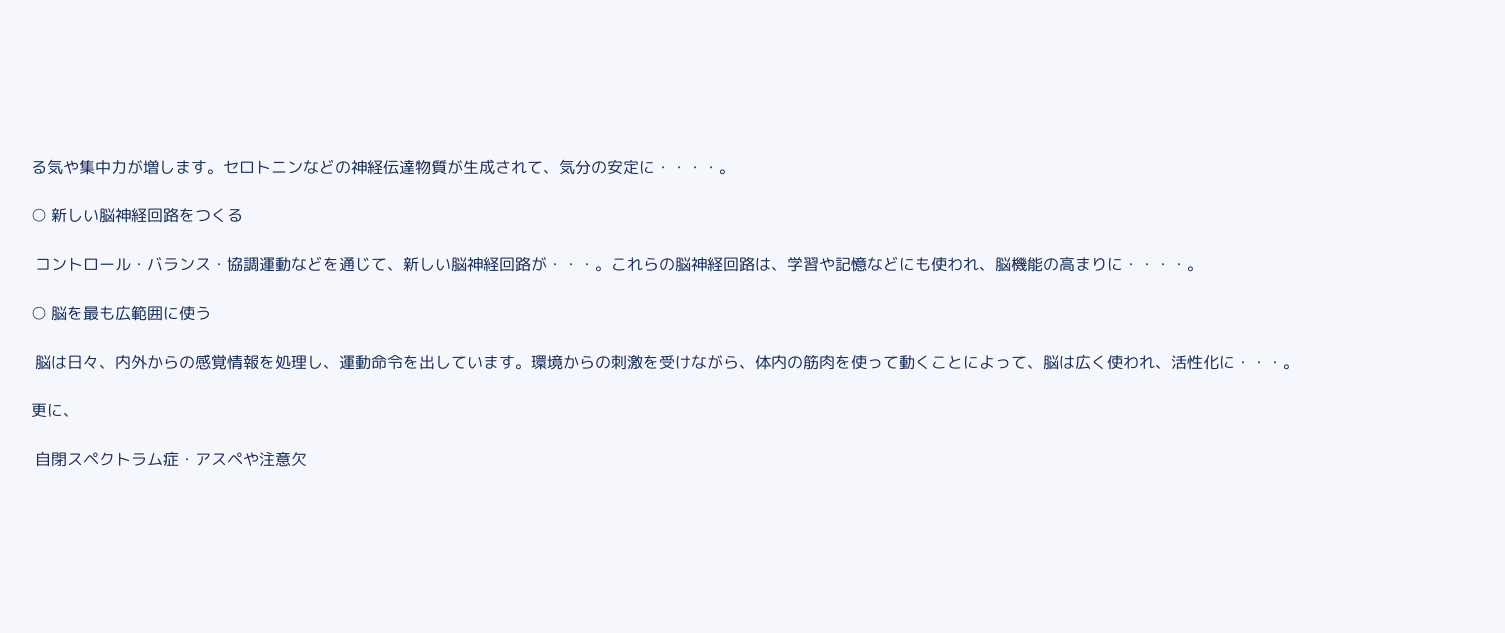る気や集中力が増します。セロトニンなどの神経伝達物質が生成されて、気分の安定に・・・・。

○ 新しい脳神経回路をつくる

 コントロール・バランス・協調運動などを通じて、新しい脳神経回路が・・・。これらの脳神経回路は、学習や記憶などにも使われ、脳機能の高まりに・・・・。

○ 脳を最も広範囲に使う

 脳は日々、内外からの感覚情報を処理し、運動命令を出しています。環境からの刺激を受けながら、体内の筋肉を使って動くことによって、脳は広く使われ、活性化に・・・。

更に、

 自閉スペクトラム症・アスペや注意欠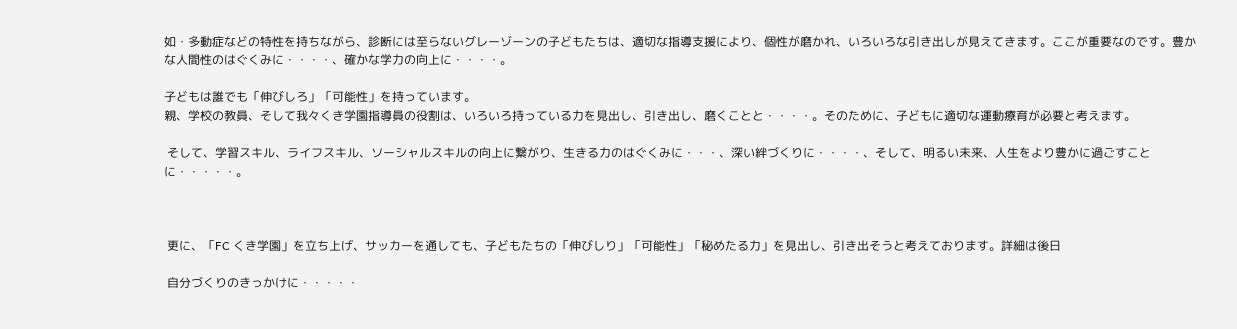如・多動症などの特性を持ちながら、診断には至らないグレーゾーンの子どもたちは、適切な指導支援により、個性が磨かれ、いろいろな引き出しが見えてきます。ここが重要なのです。豊かな人間性のはぐくみに・・・・、確かな学力の向上に・・・・。

子どもは誰でも「伸びしろ」「可能性」を持っています。
親、学校の教員、そして我々くき学園指導員の役割は、いろいろ持っている力を見出し、引き出し、磨くことと・・・・。そのために、子どもに適切な運動療育が必要と考えます。

 そして、学習スキル、ライフスキル、ソーシャルスキルの向上に繋がり、生きる力のはぐくみに・・・、深い絆づくりに・・・・、そして、明るい未来、人生をより豊かに過ごすことに・・・・・。



 更に、「FC くき学園」を立ち上げ、サッカーを通しても、子どもたちの「伸びしり」「可能性」「秘めたる力」を見出し、引き出そうと考えております。詳細は後日

 自分づくりのきっかけに・・・・・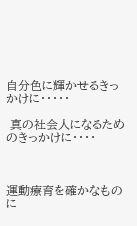自分色に輝かせるきっかけに・・・・・

 真の社会人になるためのきっかけに・・・・



運動療育を確かなものに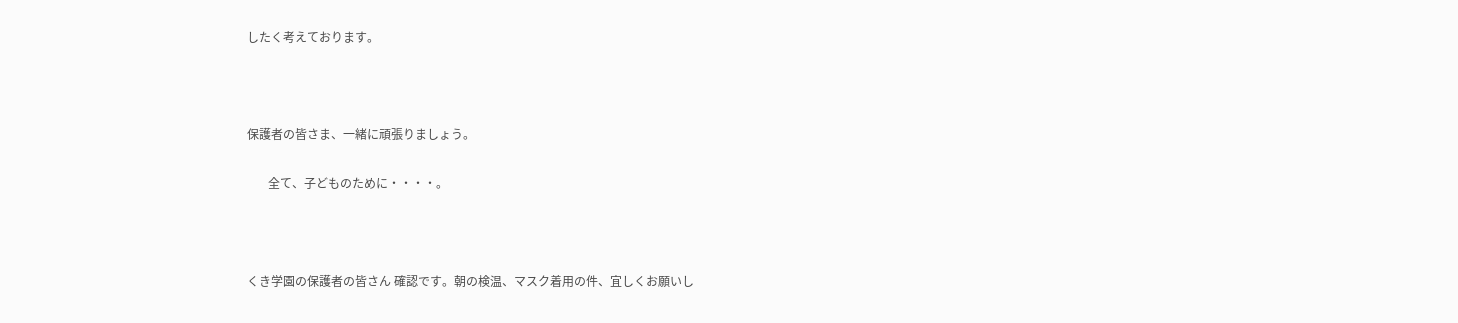したく考えております。



保護者の皆さま、一緒に頑張りましょう。

       全て、子どものために・・・・。



くき学園の保護者の皆さん 確認です。朝の検温、マスク着用の件、宜しくお願いし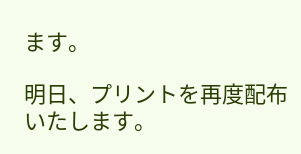ます。

明日、プリントを再度配布いたします。